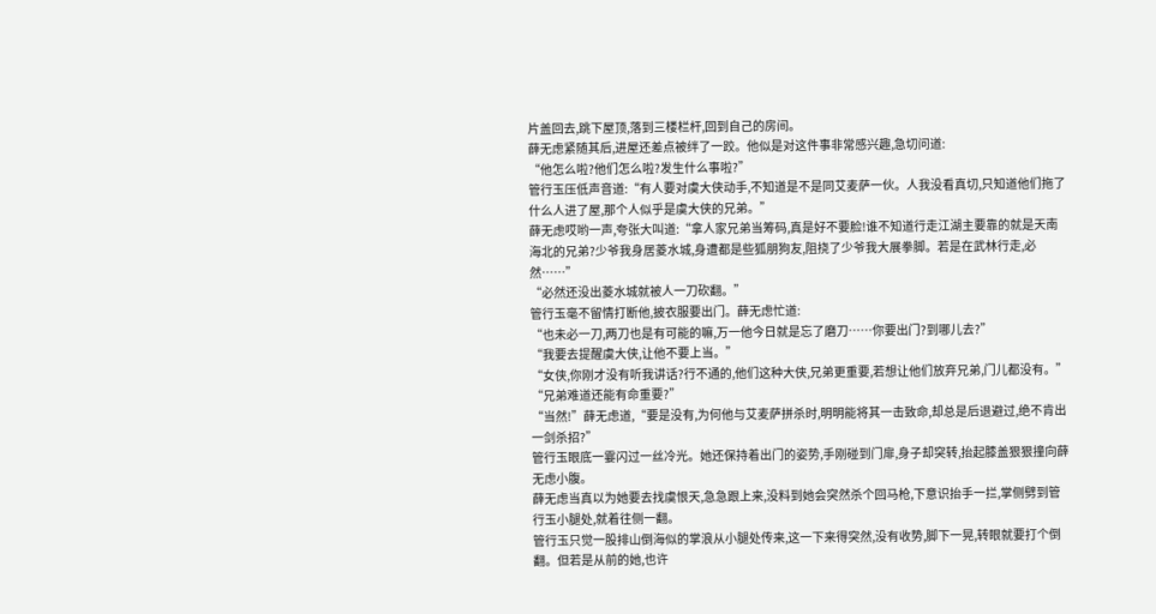片盖回去,跳下屋顶,落到三楼栏杆,回到自己的房间。
薛无虑紧随其后,进屋还差点被绊了一跤。他似是对这件事非常感兴趣,急切问道:
“他怎么啦?他们怎么啦?发生什么事啦?”
管行玉压低声音道:“有人要对虞大侠动手,不知道是不是同艾麦萨一伙。人我没看真切,只知道他们拖了什么人进了屋,那个人似乎是虞大侠的兄弟。”
薛无虑哎哟一声,夸张大叫道:“拿人家兄弟当筹码,真是好不要脸!谁不知道行走江湖主要靠的就是天南海北的兄弟?少爷我身居菱水城,身遭都是些狐朋狗友,阻挠了少爷我大展拳脚。若是在武林行走,必然……”
“必然还没出菱水城就被人一刀砍翻。”
管行玉毫不留情打断他,披衣服要出门。薛无虑忙道:
“也未必一刀,两刀也是有可能的嘛,万一他今日就是忘了磨刀……你要出门?到哪儿去?”
“我要去提醒虞大侠,让他不要上当。”
“女侠,你刚才没有听我讲话?行不通的,他们这种大侠,兄弟更重要,若想让他们放弃兄弟,门儿都没有。”
“兄弟难道还能有命重要?”
“当然!”薛无虑道,“要是没有,为何他与艾麦萨拼杀时,明明能将其一击致命,却总是后退避过,绝不肯出一剑杀招?”
管行玉眼底一霎闪过一丝冷光。她还保持着出门的姿势,手刚碰到门扉,身子却突转,抬起膝盖狠狠撞向薛无虑小腹。
薛无虑当真以为她要去找虞恨天,急急跟上来,没料到她会突然杀个回马枪,下意识抬手一拦,掌侧劈到管行玉小腿处,就着往侧一翻。
管行玉只觉一股排山倒海似的掌浪从小腿处传来,这一下来得突然,没有收势,脚下一晃,转眼就要打个倒翻。但若是从前的她,也许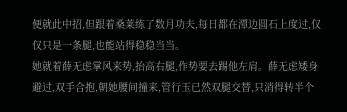便就此中招,但跟着桑莱练了数月功夫,每日都在潭边圆石上度过,仅仅只是一条腿,也能站得稳稳当当。
她就着薛无虑掌风来势,抬高右腿,作势要去踢他左肩。薛无虑矮身避过,双手合抱,朝她腰间撞来,管行玉已然双腿交替,只消得转半个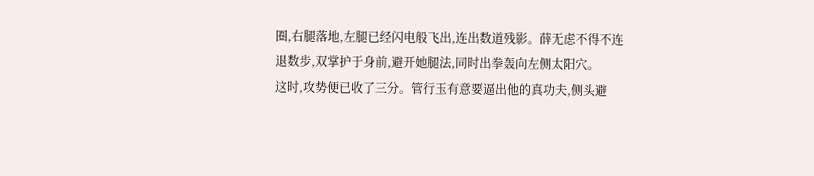圈,右腿落地,左腿已经闪电般飞出,连出数道残影。薛无虑不得不连退数步,双掌护于身前,避开她腿法,同时出拳轰向左侧太阳穴。
这时,攻势便已收了三分。管行玉有意要逼出他的真功夫,侧头避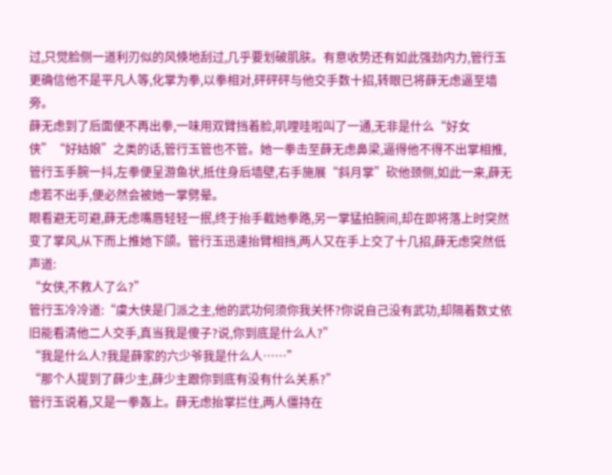过,只觉脸侧一道利刃似的风倏地刮过,几乎要划破肌肤。有意收势还有如此强劲内力,管行玉更确信他不是平凡人等,化掌为拳,以拳相对,砰砰砰与他交手数十招,转眼已将薛无虑逼至墙旁。
薛无虑到了后面便不再出拳,一味用双臂挡着脸,叽哩哇啦叫了一通,无非是什么“好女侠”“好姑娘”之类的话,管行玉管也不管。她一拳击至薛无虑鼻梁,逼得他不得不出掌相推,管行玉手腕一抖,左拳便呈游鱼状,抵住身后墙壁,右手施展“斜月掌”砍他颈侧,如此一来,薛无虑若不出手,便必然会被她一掌劈晕。
眼看避无可避,薛无虑嘴唇轻轻一抿,终于抬手截她拳路,另一掌猛拍腕间,却在即将落上时突然变了掌风,从下而上推她下颌。管行玉迅速抬臂相挡,两人又在手上交了十几招,薛无虑突然低声道:
“女侠,不救人了么?”
管行玉冷冷道:“虞大侠是门派之主,他的武功何须你我关怀?你说自己没有武功,却隔着数丈依旧能看清他二人交手,真当我是傻子?说,你到底是什么人?”
“我是什么人?我是薛家的六少爷我是什么人……”
“那个人提到了薛少主,薛少主跟你到底有没有什么关系?”
管行玉说着,又是一拳轰上。薛无虑抬掌拦住,两人僵持在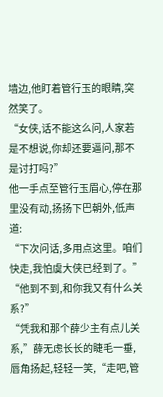墙边,他盯着管行玉的眼睛,突然笑了。
“女侠,话不能这么问,人家若是不想说,你却还要逼问,那不是讨打吗?”
他一手点至管行玉眉心,停在那里没有动,扬扬下巴朝外,低声道:
“下次问话,多用点这里。咱们快走,我怕虞大侠已经到了。”
“他到不到,和你我又有什么关系?”
“凭我和那个薛少主有点儿关系,”薛无虑长长的睫毛一垂,唇角扬起,轻轻一笑,“走吧,管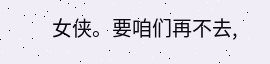女侠。要咱们再不去,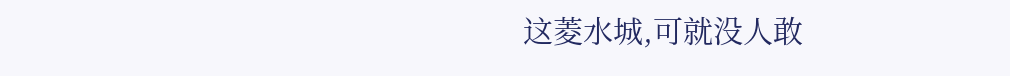这菱水城,可就没人敢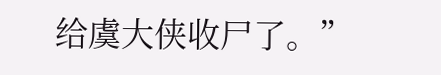给虞大侠收尸了。”